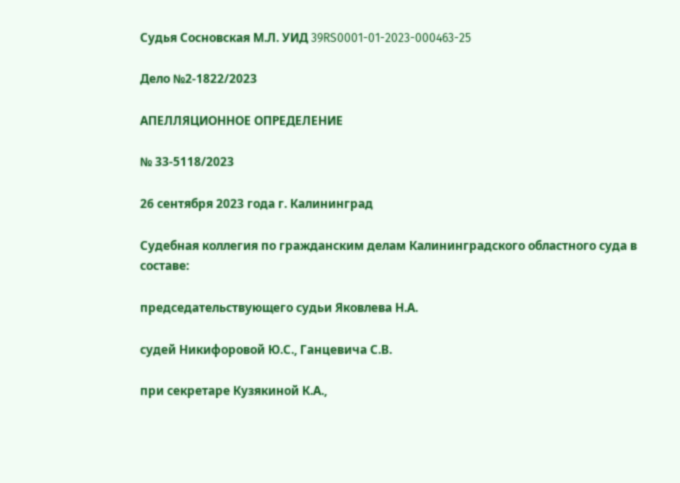Судья Сосновская М.Л. УИД 39RS0001-01-2023-000463-25

Дело №2-1822/2023

АПЕЛЛЯЦИОННОЕ ОПРЕДЕЛЕНИЕ

№ 33-5118/2023

26 сентября 2023 года г. Калининград

Судебная коллегия по гражданским делам Калининградского областного суда в составе:

председательствующего судьи Яковлева Н.А.

судей Никифоровой Ю.С., Ганцевича С.В.

при секретаре Кузякиной К.А.,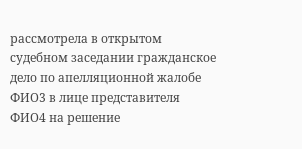рассмотрела в открытом судебном заседании гражданское дело по апелляционной жалобе ФИО3 в лице представителя ФИО4 на решение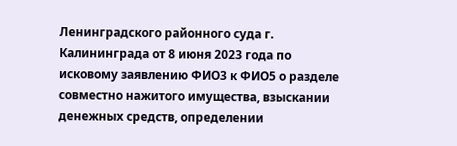Ленинградского районного суда г. Калининграда от 8 июня 2023 года по исковому заявлению ФИО3 к ФИО5 о разделе совместно нажитого имущества, взыскании денежных средств, определении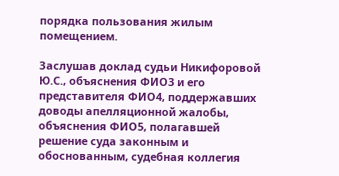порядка пользования жилым помещением.

Заслушав доклад судьи Никифоровой Ю.С., объяснения ФИО3 и его представителя ФИО4, поддержавших доводы апелляционной жалобы, объяснения ФИО5, полагавшей решение суда законным и обоснованным, судебная коллегия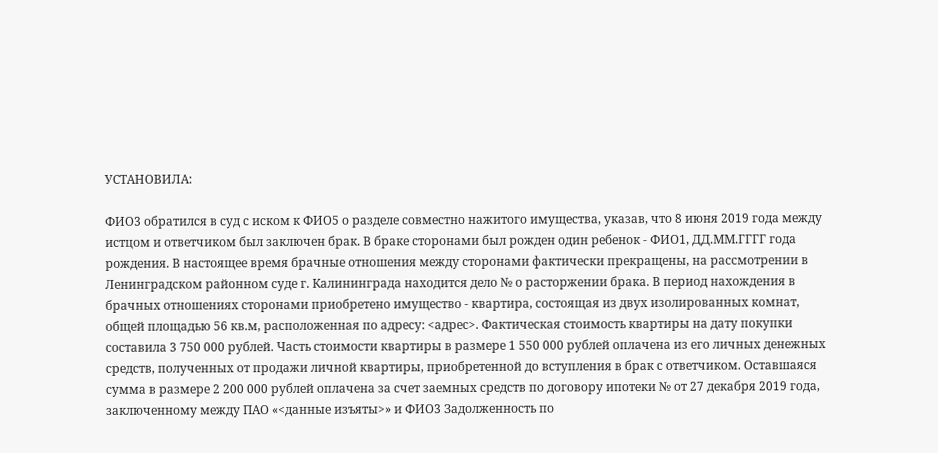УСТАНОВИЛА:

ФИО3 обратился в суд с иском к ФИО5 о разделе совместно нажитого имущества, указав, что 8 июня 2019 года между истцом и ответчиком был заключен брак. В браке сторонами был рожден один ребенок - ФИО1, ДД.ММ.ГГГГ года рождения. В настоящее время брачные отношения между сторонами фактически прекращены, на рассмотрении в Ленинградском районном суде г. Калининграда находится дело № о расторжении брака. В период нахождения в брачных отношениях сторонами приобретено имущество - квартира, состоящая из двух изолированных комнат, общей площадью 56 кв.м, расположенная по адресу: <адрес>. Фактическая стоимость квартиры на дату покупки составила 3 750 000 рублей. Часть стоимости квартиры в размере 1 550 000 рублей оплачена из его личных денежных средств, полученных от продажи личной квартиры, приобретенной до вступления в брак с ответчиком. Оставшаяся сумма в размере 2 200 000 рублей оплачена за счет заемных средств по договору ипотеки № от 27 декабря 2019 года, заключенному между ПАО «<данные изъяты>» и ФИО3 Задолженность по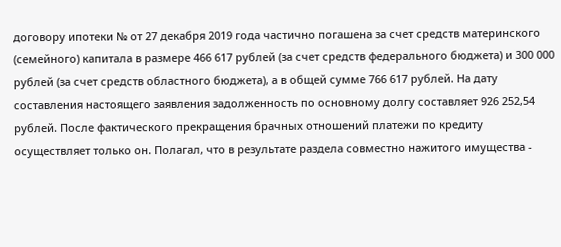договору ипотеки № от 27 декабря 2019 года частично погашена за счет средств материнского (семейного) капитала в размере 466 617 рублей (за счет средств федерального бюджета) и 300 000 рублей (за счет средств областного бюджета), а в общей сумме 766 617 рублей. На дату составления настоящего заявления задолженность по основному долгу составляет 926 252,54 рублей. После фактического прекращения брачных отношений платежи по кредиту осуществляет только он. Полагал, что в результате раздела совместно нажитого имущества -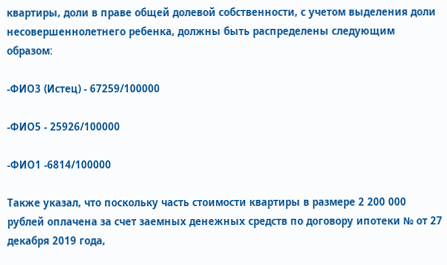квартиры, доли в праве общей долевой собственности, с учетом выделения доли несовершеннолетнего ребенка, должны быть распределены следующим образом:

-ФИО3 (Истец) - 67259/100000

-ФИО5 - 25926/100000

-ФИО1 -6814/100000

Также указал, что поскольку часть стоимости квартиры в размере 2 200 000 рублей оплачена за счет заемных денежных средств по договору ипотеки № от 27 декабря 2019 года,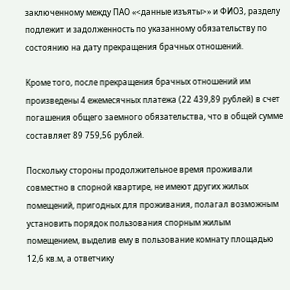заключенному между ПАО «<данные изъяты>» и ФИО3, разделу подлежит и задолженность по указанному обязательству по состоянию на дату прекращения брачных отношений.

Кроме того, после прекращения брачных отношений им произведены 4 ежемесячных платежа (22 439,89 рублей) в счет погашения общего заемного обязательства, что в общей сумме составляет 89 759,56 рублей.

Поскольку стороны продолжительное время проживали совместно в спорной квартире, не имеют других жилых помещений, пригодных для проживания, полагал возможным установить порядок пользования спорным жилым помещением, выделив ему в пользование комнату площадью 12,6 кв.м, а ответчику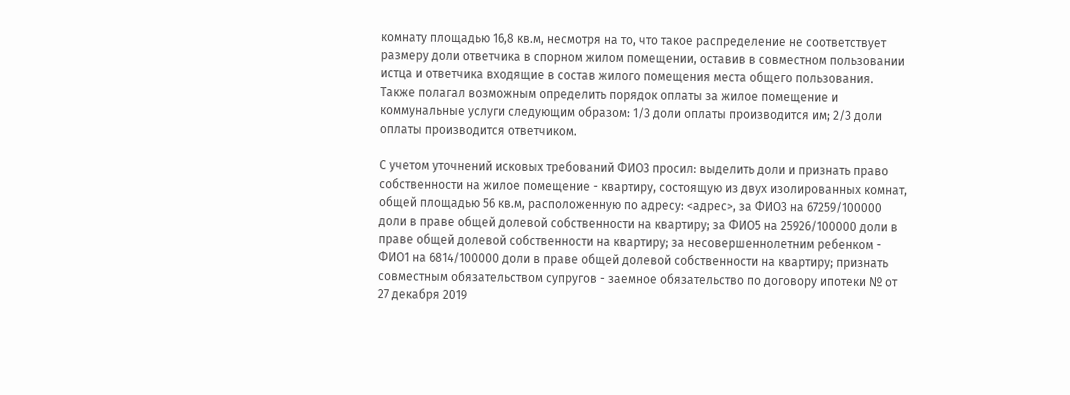комнату площадью 16,8 кв.м, несмотря на то, что такое распределение не соответствует размеру доли ответчика в спорном жилом помещении, оставив в совместном пользовании истца и ответчика входящие в состав жилого помещения места общего пользования. Также полагал возможным определить порядок оплаты за жилое помещение и коммунальные услуги следующим образом: 1/3 доли оплаты производится им; 2/3 доли оплаты производится ответчиком.

С учетом уточнений исковых требований ФИО3 просил: выделить доли и признать право собственности на жилое помещение - квартиру, состоящую из двух изолированных комнат, общей площадью 56 кв.м, расположенную по адресу: <адрес>, за ФИО3 на 67259/100000 доли в праве общей долевой собственности на квартиру; за ФИО5 на 25926/100000 доли в праве общей долевой собственности на квартиру; за несовершеннолетним ребенком - ФИО1 на 6814/100000 доли в праве общей долевой собственности на квартиру; признать совместным обязательством супругов - заемное обязательство по договору ипотеки № от 27 декабря 2019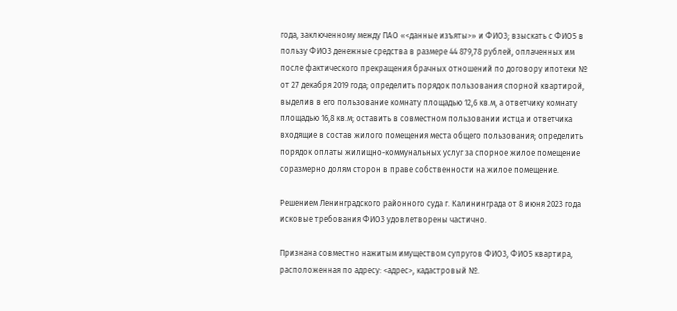года, заключенному между ПАО «<данные изъяты>» и ФИО3; взыскать с ФИО5 в пользу ФИО3 денежные средства в размере 44 879,78 рублей, оплаченных им после фактического прекращения брачных отношений по договору ипотеки № от 27 декабря 2019 года; определить порядок пользования спорной квартирой, выделив в его пользование комнату площадью 12,6 кв.м, а ответчику комнату площадью 16,8 кв.м; оставить в совместном пользовании истца и ответчика входящие в состав жилого помещения места общего пользования; определить порядок оплаты жилищно-коммунальных услуг за спорное жилое помещение соразмерно долям сторон в праве собственности на жилое помещение.

Решением Ленинградского районного суда г. Калининграда от 8 июня 2023 года исковые требования ФИО3 удовлетворены частично.

Признана совместно нажитым имуществом супругов ФИО3, ФИО5 квартира, расположенная по адресу: <адрес>, кадастровый №.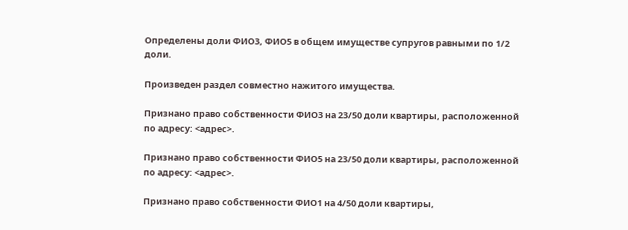Определены доли ФИО3, ФИО5 в общем имуществе супругов равными по 1/2 доли.

Произведен раздел совместно нажитого имущества.

Признано право собственности ФИО3 на 23/50 доли квартиры, расположенной по адресу: <адрес>.

Признано право собственности ФИО5 на 23/50 доли квартиры, расположенной по адресу: <адрес>.

Признано право собственности ФИО1 на 4/50 доли квартиры,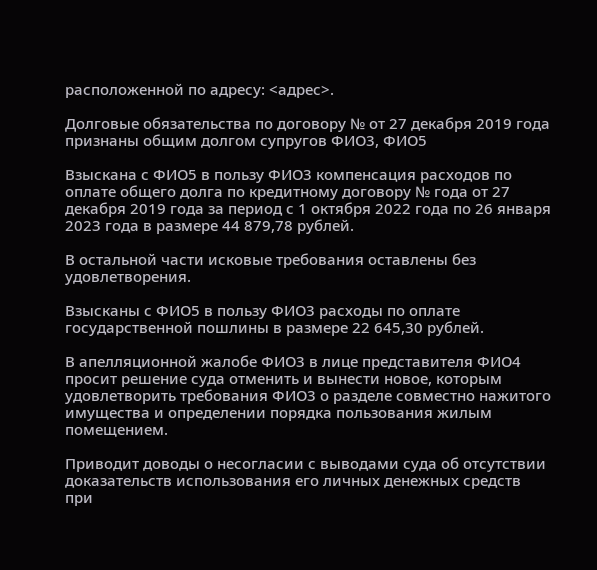расположенной по адресу: <адрес>.

Долговые обязательства по договору № от 27 декабря 2019 года признаны общим долгом супругов ФИО3, ФИО5

Взыскана с ФИО5 в пользу ФИО3 компенсация расходов по оплате общего долга по кредитному договору № года от 27 декабря 2019 года за период с 1 октября 2022 года по 26 января 2023 года в размере 44 879,78 рублей.

В остальной части исковые требования оставлены без удовлетворения.

Взысканы с ФИО5 в пользу ФИО3 расходы по оплате государственной пошлины в размере 22 645,30 рублей.

В апелляционной жалобе ФИО3 в лице представителя ФИО4 просит решение суда отменить и вынести новое, которым удовлетворить требования ФИО3 о разделе совместно нажитого имущества и определении порядка пользования жилым помещением.

Приводит доводы о несогласии с выводами суда об отсутствии доказательств использования его личных денежных средств при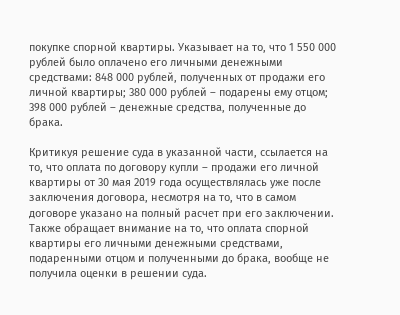покупке спорной квартиры. Указывает на то, что 1 550 000 рублей было оплачено его личными денежными средствами: 848 000 рублей, полученных от продажи его личной квартиры; 380 000 рублей – подарены ему отцом; 398 000 рублей – денежные средства, полученные до брака.

Критикуя решение суда в указанной части, ссылается на то, что оплата по договору купли – продажи его личной квартиры от 30 мая 2019 года осуществлялась уже после заключения договора, несмотря на то, что в самом договоре указано на полный расчет при его заключении. Также обращает внимание на то, что оплата спорной квартиры его личными денежными средствами, подаренными отцом и полученными до брака, вообще не получила оценки в решении суда.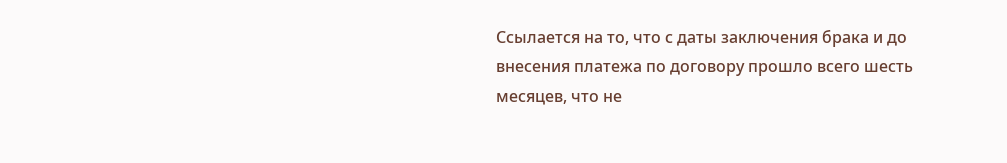Ссылается на то, что с даты заключения брака и до внесения платежа по договору прошло всего шесть месяцев, что не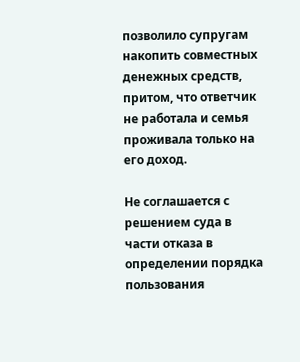позволило супругам накопить совместных денежных средств, притом, что ответчик не работала и семья проживала только на его доход.

Не соглашается с решением суда в части отказа в определении порядка пользования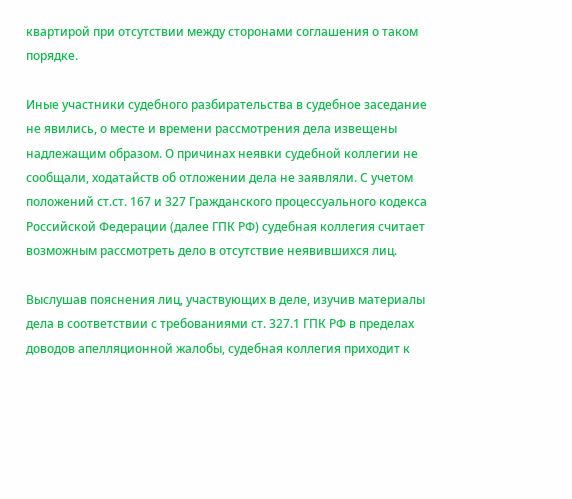квартирой при отсутствии между сторонами соглашения о таком порядке.

Иные участники судебного разбирательства в судебное заседание не явились, о месте и времени рассмотрения дела извещены надлежащим образом. О причинах неявки судебной коллегии не сообщали, ходатайств об отложении дела не заявляли. С учетом положений ст.ст. 167 и 327 Гражданского процессуального кодекса Российской Федерации (далее ГПК РФ) судебная коллегия считает возможным рассмотреть дело в отсутствие неявившихся лиц.

Выслушав пояснения лиц, участвующих в деле, изучив материалы дела в соответствии с требованиями ст. 327.1 ГПК РФ в пределах доводов апелляционной жалобы, судебная коллегия приходит к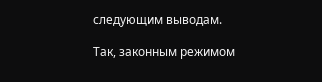следующим выводам.

Так, законным режимом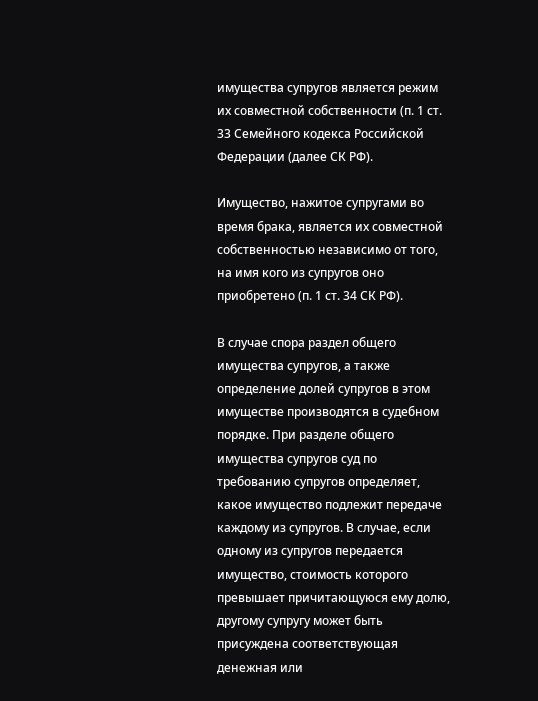имущества супругов является режим их совместной собственности (п. 1 ст. 33 Семейного кодекса Российской Федерации (далее СК РФ).

Имущество, нажитое супругами во время брака, является их совместной собственностью независимо от того, на имя кого из супругов оно приобретено (п. 1 ст. 34 СК РФ).

В случае спора раздел общего имущества супругов, а также определение долей супругов в этом имуществе производятся в судебном порядке. При разделе общего имущества супругов суд по требованию супругов определяет, какое имущество подлежит передаче каждому из супругов. В случае, если одному из супругов передается имущество, стоимость которого превышает причитающуюся ему долю, другому супругу может быть присуждена соответствующая денежная или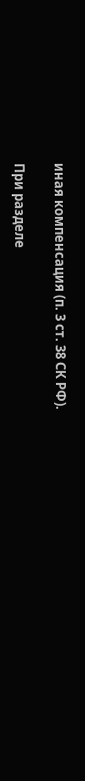иная компенсация (п. 3 ст. 38 СК РФ).

При разделе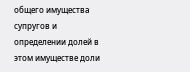общего имущества супругов и определении долей в этом имуществе доли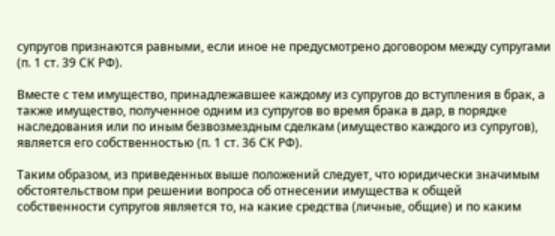супругов признаются равными, если иное не предусмотрено договором между супругами (п. 1 ст. 39 СК РФ).

Вместе с тем имущество, принадлежавшее каждому из супругов до вступления в брак, а также имущество, полученное одним из супругов во время брака в дар, в порядке наследования или по иным безвозмездным сделкам (имущество каждого из супругов), является его собственностью (п. 1 ст. 36 СК РФ).

Таким образом, из приведенных выше положений следует, что юридически значимым обстоятельством при решении вопроса об отнесении имущества к общей собственности супругов является то, на какие средства (личные, общие) и по каким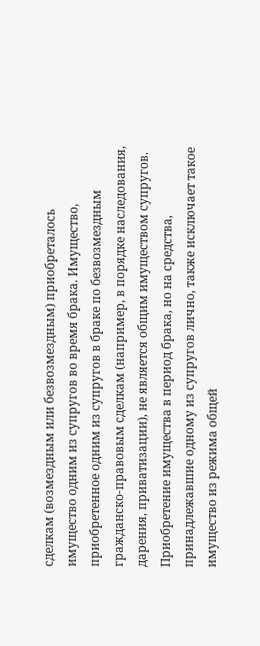сделкам (возмездным или безвозмездным) приобреталось имущество одним из супругов во время брака. Имущество, приобретенное одним из супругов в браке по безвозмездным гражданско-правовым сделкам (например, в порядке наследования, дарения, приватизации), не является общим имуществом супругов. Приобретение имущества в период брака, но на средства, принадлежавшие одному из супругов лично, также исключает такое имущество из режима общей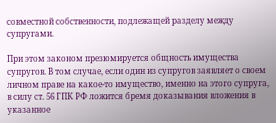совместной собственности, подлежащей разделу между супругами.

При этом законом презюмируется общность имущества супругов. В том случае, если один из супругов заявляет о своем личном праве на какое-то имущество, именно на этого супруга, в силу ст. 56 ГПК РФ ложится бремя доказывания вложения в указанное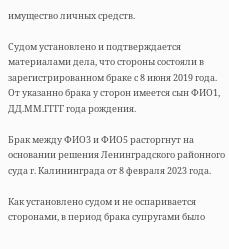имущество личных средств.

Судом установлено и подтверждается материалами дела, что стороны состояли в зарегистрированном браке с 8 июня 2019 года. От указанно брака у сторон имеется сын ФИО1, ДД.ММ.ГГГГ года рождения.

Брак между ФИО3 и ФИО5 расторгнут на основании решения Ленинградского районного суда г. Калининграда от 8 февраля 2023 года.

Как установлено судом и не оспаривается сторонами, в период брака супругами было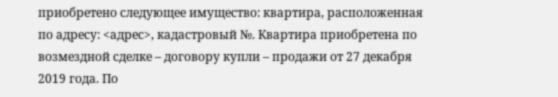приобретено следующее имущество: квартира, расположенная по адресу: <адрес>, кадастровый №. Квартира приобретена по возмездной сделке – договору купли – продажи от 27 декабря 2019 года. По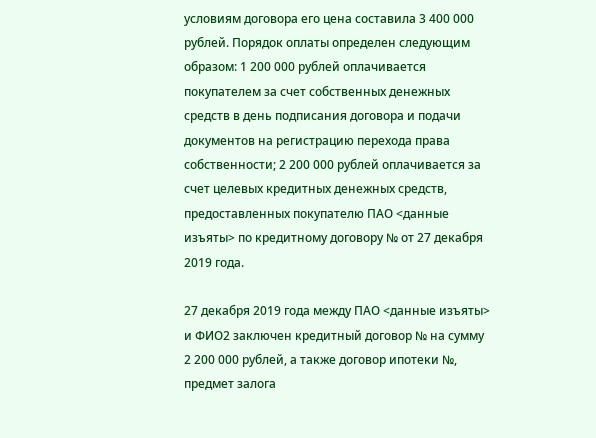условиям договора его цена составила 3 400 000 рублей. Порядок оплаты определен следующим образом: 1 200 000 рублей оплачивается покупателем за счет собственных денежных средств в день подписания договора и подачи документов на регистрацию перехода права собственности; 2 200 000 рублей оплачивается за счет целевых кредитных денежных средств, предоставленных покупателю ПАО <данные изъяты> по кредитному договору № от 27 декабря 2019 года.

27 декабря 2019 года между ПАО <данные изъяты> и ФИО2 заключен кредитный договор № на сумму 2 200 000 рублей, а также договор ипотеки №, предмет залога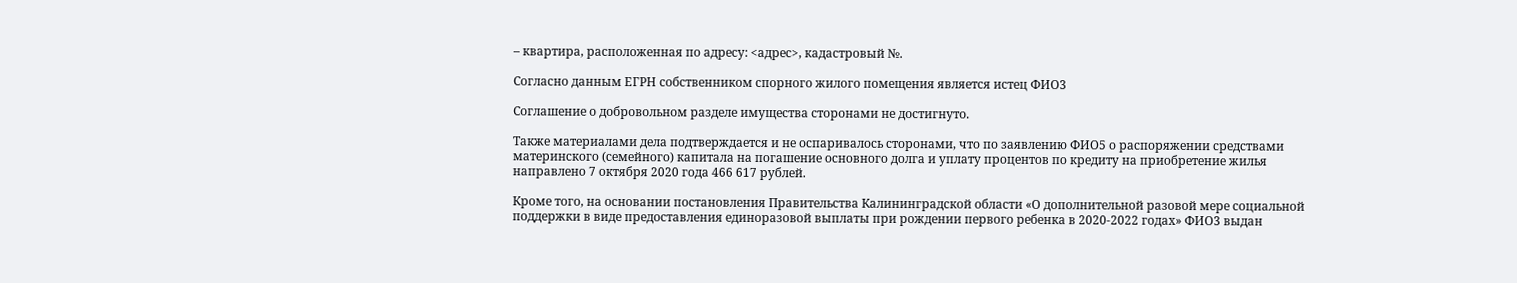– квартира, расположенная по адресу: <адрес>, кадастровый №.

Согласно данным ЕГРН собственником спорного жилого помещения является истец ФИО3

Соглашение о добровольном разделе имущества сторонами не достигнуто.

Также материалами дела подтверждается и не оспаривалось сторонами, что по заявлению ФИО5 о распоряжении средствами материнского (семейного) капитала на погашение основного долга и уплату процентов по кредиту на приобретение жилья направлено 7 октября 2020 года 466 617 рублей.

Кроме того, на основании постановления Правительства Калининградской области «О дополнительной разовой мере социальной поддержки в виде предоставления единоразовой выплаты при рождении первого ребенка в 2020-2022 годах» ФИО3 выдан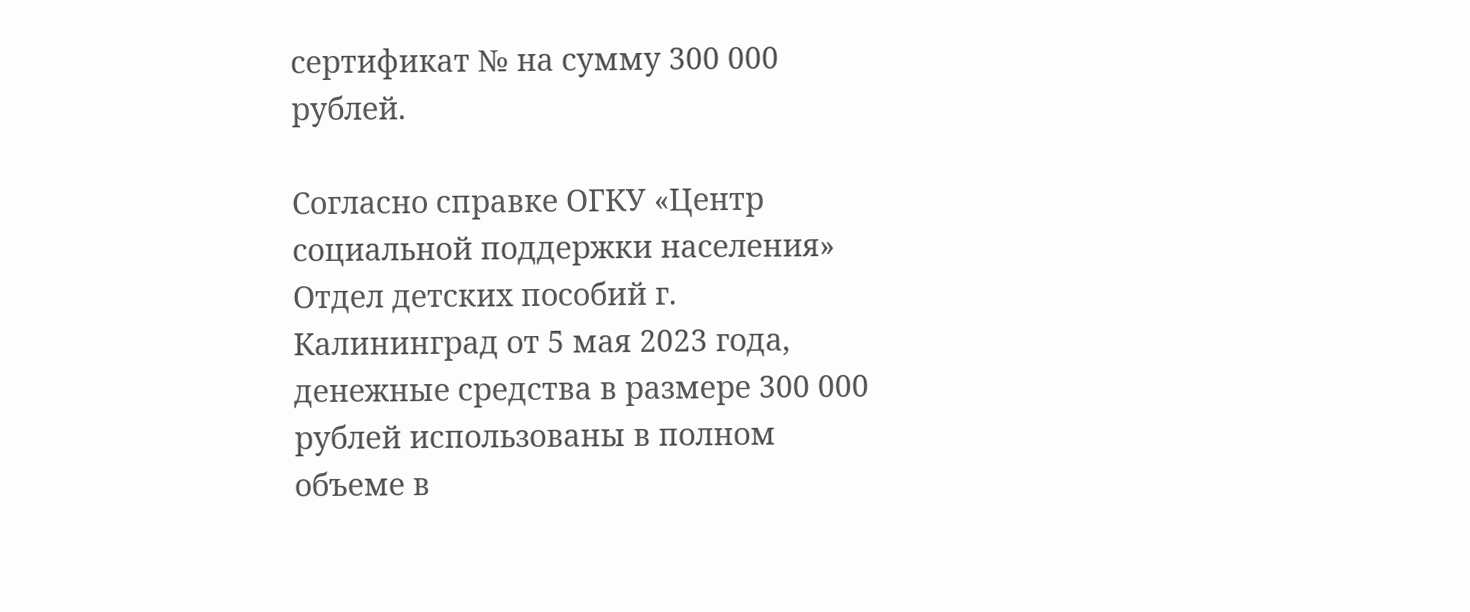сертификат № на сумму 300 000 рублей.

Согласно справке ОГКУ «Центр социальной поддержки населения» Отдел детских пособий г. Калининград от 5 мая 2023 года, денежные средства в размере 300 000 рублей использованы в полном объеме в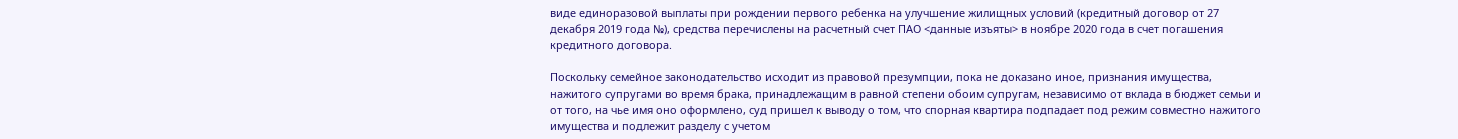виде единоразовой выплаты при рождении первого ребенка на улучшение жилищных условий (кредитный договор от 27 декабря 2019 года №), средства перечислены на расчетный счет ПАО <данные изъяты> в ноябре 2020 года в счет погашения кредитного договора.

Поскольку семейное законодательство исходит из правовой презумпции, пока не доказано иное, признания имущества, нажитого супругами во время брака, принадлежащим в равной степени обоим супругам, независимо от вклада в бюджет семьи и от того, на чье имя оно оформлено, суд пришел к выводу о том, что спорная квартира подпадает под режим совместно нажитого имущества и подлежит разделу с учетом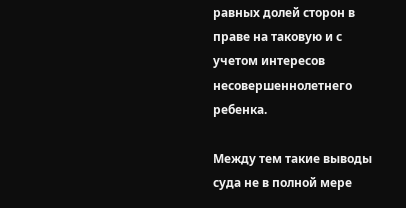равных долей сторон в праве на таковую и с учетом интересов несовершеннолетнего ребенка.

Между тем такие выводы суда не в полной мере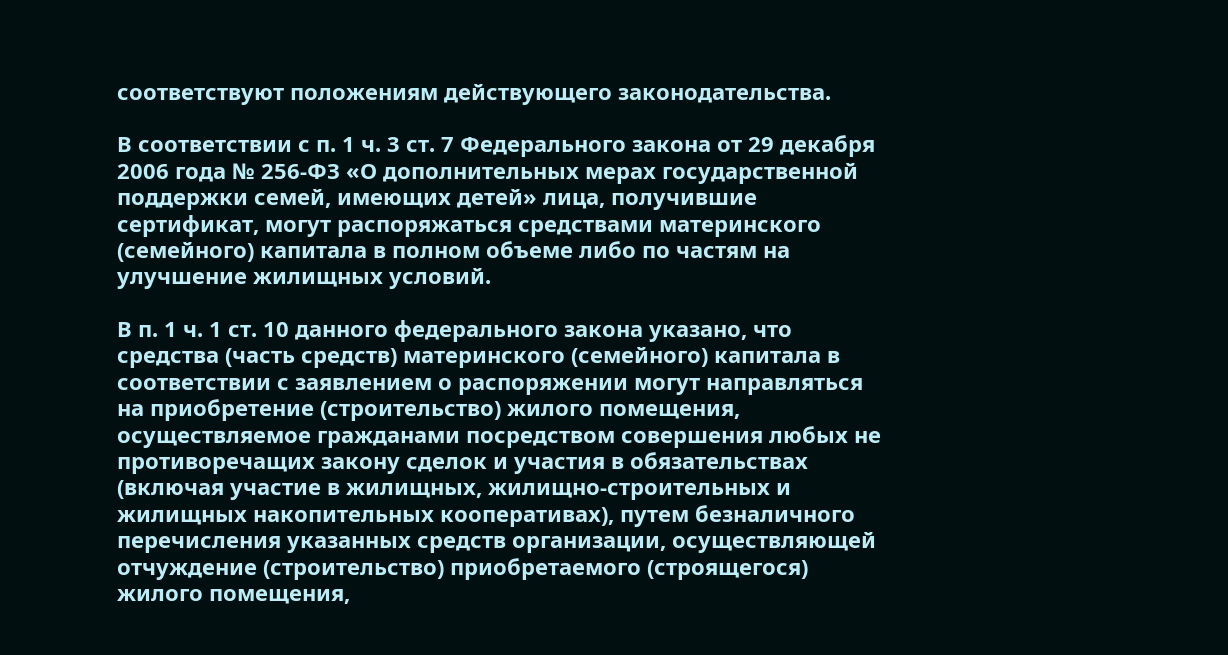соответствуют положениям действующего законодательства.

В соответствии с п. 1 ч. 3 ст. 7 Федерального закона от 29 декабря 2006 года № 256-ФЗ «О дополнительных мерах государственной поддержки семей, имеющих детей» лица, получившие сертификат, могут распоряжаться средствами материнского (семейного) капитала в полном объеме либо по частям на улучшение жилищных условий.

В п. 1 ч. 1 ст. 10 данного федерального закона указано, что средства (часть средств) материнского (семейного) капитала в соответствии с заявлением о распоряжении могут направляться на приобретение (строительство) жилого помещения, осуществляемое гражданами посредством совершения любых не противоречащих закону сделок и участия в обязательствах (включая участие в жилищных, жилищно-строительных и жилищных накопительных кооперативах), путем безналичного перечисления указанных средств организации, осуществляющей отчуждение (строительство) приобретаемого (строящегося) жилого помещения,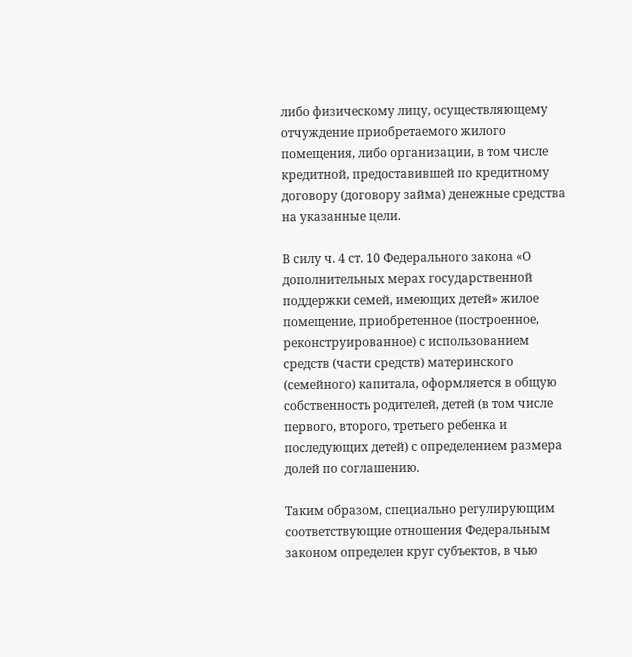либо физическому лицу, осуществляющему отчуждение приобретаемого жилого помещения, либо организации, в том числе кредитной, предоставившей по кредитному договору (договору займа) денежные средства на указанные цели.

В силу ч. 4 ст. 10 Федерального закона «О дополнительных мерах государственной поддержки семей, имеющих детей» жилое помещение, приобретенное (построенное, реконструированное) с использованием средств (части средств) материнского (семейного) капитала, оформляется в общую собственность родителей, детей (в том числе первого, второго, третьего ребенка и последующих детей) с определением размера долей по соглашению.

Таким образом, специально регулирующим соответствующие отношения Федеральным законом определен круг субъектов, в чью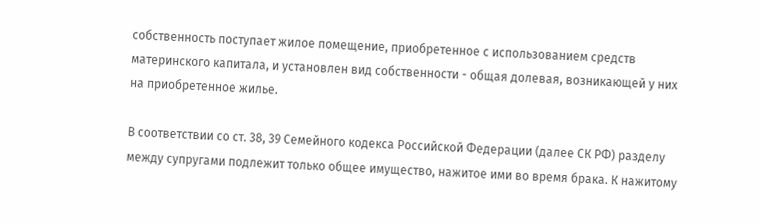собственность поступает жилое помещение, приобретенное с использованием средств материнского капитала, и установлен вид собственности - общая долевая, возникающей у них на приобретенное жилье.

В соответствии со ст. 38, 39 Семейного кодекса Российской Федерации (далее СК РФ) разделу между супругами подлежит только общее имущество, нажитое ими во время брака. К нажитому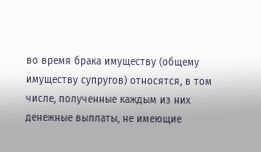во время брака имуществу (общему имуществу супругов) относятся, в том числе, полученные каждым из них денежные выплаты, не имеющие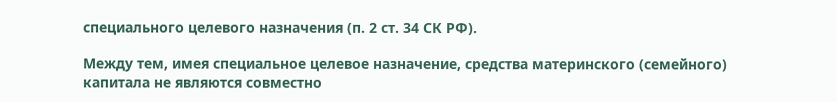специального целевого назначения (п. 2 ст. 34 СК РФ).

Между тем, имея специальное целевое назначение, средства материнского (семейного) капитала не являются совместно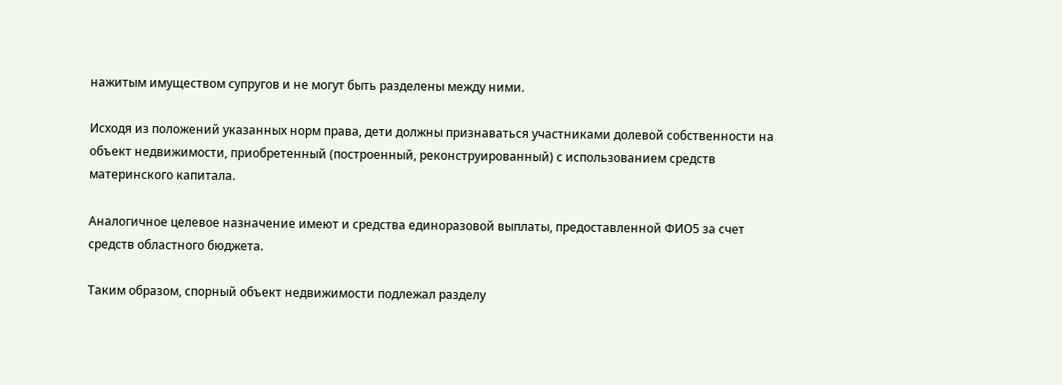нажитым имуществом супругов и не могут быть разделены между ними.

Исходя из положений указанных норм права, дети должны признаваться участниками долевой собственности на объект недвижимости, приобретенный (построенный, реконструированный) с использованием средств материнского капитала.

Аналогичное целевое назначение имеют и средства единоразовой выплаты, предоставленной ФИО5 за счет средств областного бюджета.

Таким образом, спорный объект недвижимости подлежал разделу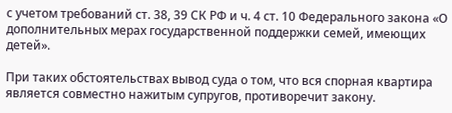с учетом требований ст. 38, 39 СК РФ и ч. 4 ст. 10 Федерального закона «О дополнительных мерах государственной поддержки семей, имеющих детей».

При таких обстоятельствах вывод суда о том, что вся спорная квартира является совместно нажитым супругов, противоречит закону.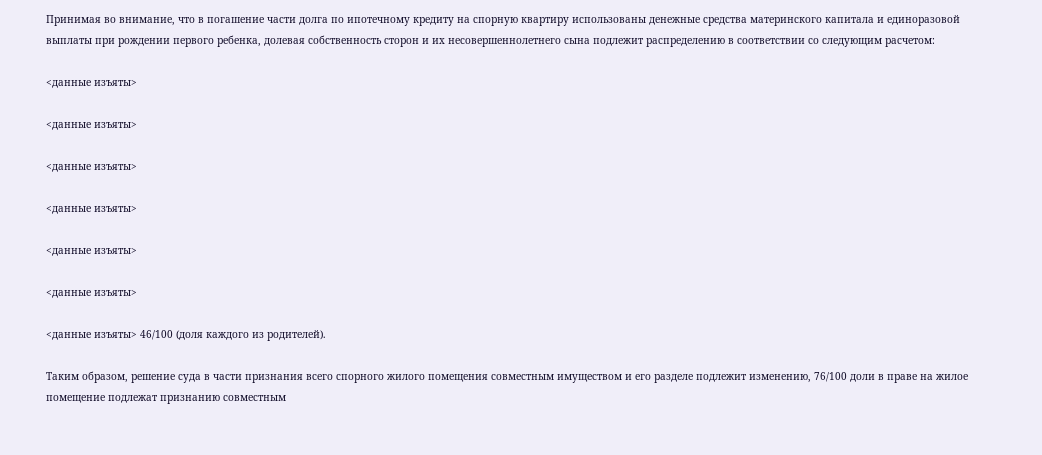Принимая во внимание, что в погашение части долга по ипотечному кредиту на спорную квартиру использованы денежные средства материнского капитала и единоразовой выплаты при рождении первого ребенка, долевая собственность сторон и их несовершеннолетнего сына подлежит распределению в соответствии со следующим расчетом:

<данные изъяты>

<данные изъяты>

<данные изъяты>

<данные изъяты>

<данные изъяты>

<данные изъяты>

<данные изъяты> 46/100 (доля каждого из родителей).

Таким образом, решение суда в части признания всего спорного жилого помещения совместным имуществом и его разделе подлежит изменению, 76/100 доли в праве на жилое помещение подлежат признанию совместным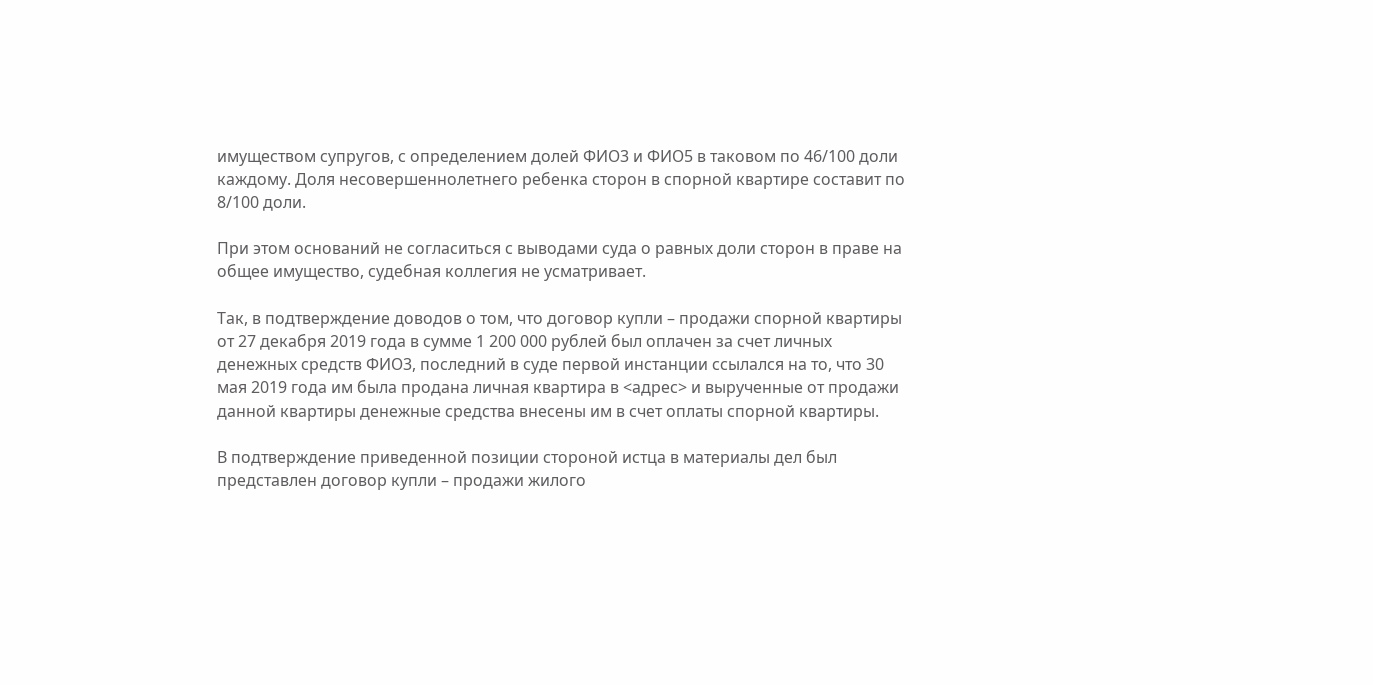имуществом супругов, с определением долей ФИО3 и ФИО5 в таковом по 46/100 доли каждому. Доля несовершеннолетнего ребенка сторон в спорной квартире составит по 8/100 доли.

При этом оснований не согласиться с выводами суда о равных доли сторон в праве на общее имущество, судебная коллегия не усматривает.

Так, в подтверждение доводов о том, что договор купли – продажи спорной квартиры от 27 декабря 2019 года в сумме 1 200 000 рублей был оплачен за счет личных денежных средств ФИО3, последний в суде первой инстанции ссылался на то, что 30 мая 2019 года им была продана личная квартира в <адрес> и вырученные от продажи данной квартиры денежные средства внесены им в счет оплаты спорной квартиры.

В подтверждение приведенной позиции стороной истца в материалы дел был представлен договор купли – продажи жилого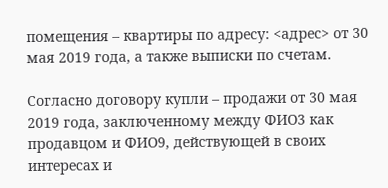помещения – квартиры по адресу: <адрес> от 30 мая 2019 года, а также выписки по счетам.

Согласно договору купли – продажи от 30 мая 2019 года, заключенному между ФИО3 как продавцом и ФИО9, действующей в своих интересах и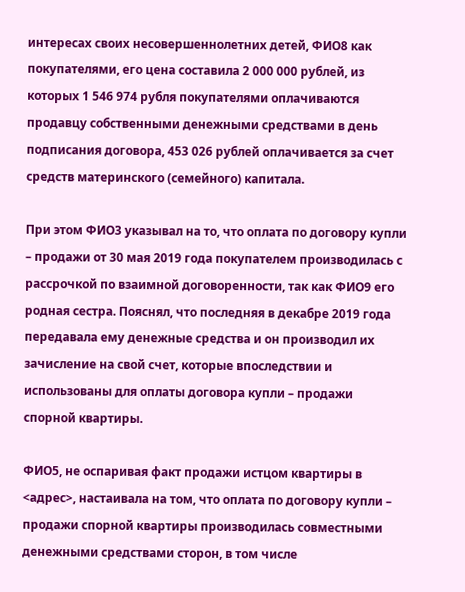интересах своих несовершеннолетних детей, ФИО8 как покупателями, его цена составила 2 000 000 рублей, из которых 1 546 974 рубля покупателями оплачиваются продавцу собственными денежными средствами в день подписания договора, 453 026 рублей оплачивается за счет средств материнского (семейного) капитала.

При этом ФИО3 указывал на то, что оплата по договору купли – продажи от 30 мая 2019 года покупателем производилась с рассрочкой по взаимной договоренности, так как ФИО9 его родная сестра. Пояснял, что последняя в декабре 2019 года передавала ему денежные средства и он производил их зачисление на свой счет, которые впоследствии и использованы для оплаты договора купли – продажи спорной квартиры.

ФИО5, не оспаривая факт продажи истцом квартиры в <адрес>, настаивала на том, что оплата по договору купли – продажи спорной квартиры производилась совместными денежными средствами сторон, в том числе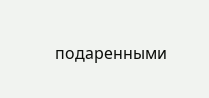подаренными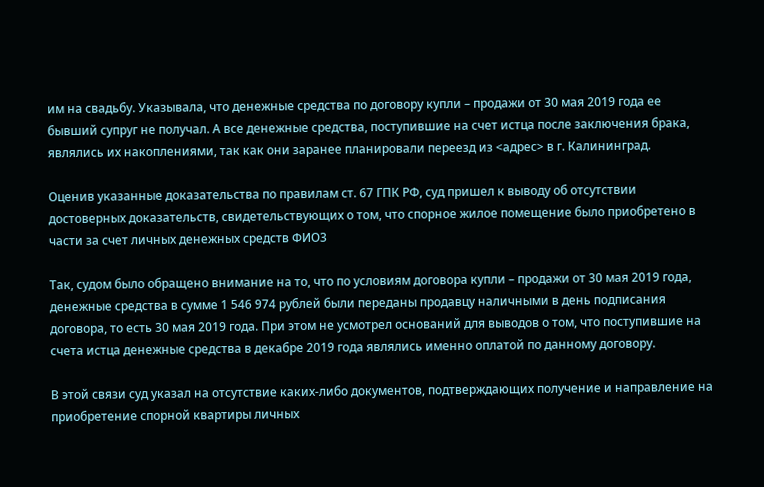им на свадьбу. Указывала, что денежные средства по договору купли – продажи от 30 мая 2019 года ее бывший супруг не получал. А все денежные средства, поступившие на счет истца после заключения брака, являлись их накоплениями, так как они заранее планировали переезд из <адрес> в г. Калининград.

Оценив указанные доказательства по правилам ст. 67 ГПК РФ, суд пришел к выводу об отсутствии достоверных доказательств, свидетельствующих о том, что спорное жилое помещение было приобретено в части за счет личных денежных средств ФИО3

Так, судом было обращено внимание на то, что по условиям договора купли – продажи от 30 мая 2019 года, денежные средства в сумме 1 546 974 рублей были переданы продавцу наличными в день подписания договора, то есть 30 мая 2019 года. При этом не усмотрел оснований для выводов о том, что поступившие на счета истца денежные средства в декабре 2019 года являлись именно оплатой по данному договору.

В этой связи суд указал на отсутствие каких-либо документов, подтверждающих получение и направление на приобретение спорной квартиры личных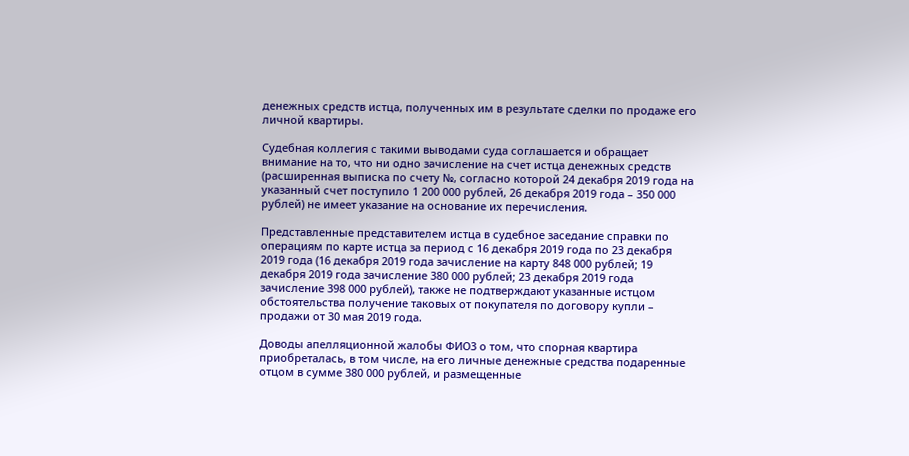денежных средств истца, полученных им в результате сделки по продаже его личной квартиры.

Судебная коллегия с такими выводами суда соглашается и обращает внимание на то, что ни одно зачисление на счет истца денежных средств (расширенная выписка по счету №, согласно которой 24 декабря 2019 года на указанный счет поступило 1 200 000 рублей, 26 декабря 2019 года – 350 000 рублей) не имеет указание на основание их перечисления.

Представленные представителем истца в судебное заседание справки по операциям по карте истца за период с 16 декабря 2019 года по 23 декабря 2019 года (16 декабря 2019 года зачисление на карту 848 000 рублей; 19 декабря 2019 года зачисление 380 000 рублей; 23 декабря 2019 года зачисление 398 000 рублей), также не подтверждают указанные истцом обстоятельства получение таковых от покупателя по договору купли – продажи от 30 мая 2019 года.

Доводы апелляционной жалобы ФИО3 о том, что спорная квартира приобреталась, в том числе, на его личные денежные средства подаренные отцом в сумме 380 000 рублей, и размещенные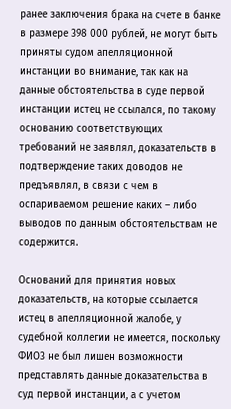ранее заключения брака на счете в банке в размере 398 000 рублей, не могут быть приняты судом апелляционной инстанции во внимание, так как на данные обстоятельства в суде первой инстанции истец не ссылался, по такому основанию соответствующих требований не заявлял, доказательств в подтверждение таких доводов не предъявлял, в связи с чем в оспариваемом решение каких – либо выводов по данным обстоятельствам не содержится.

Оснований для принятия новых доказательств, на которые ссылается истец в апелляционной жалобе, у судебной коллегии не имеется, поскольку ФИО3 не был лишен возможности представлять данные доказательства в суд первой инстанции, а с учетом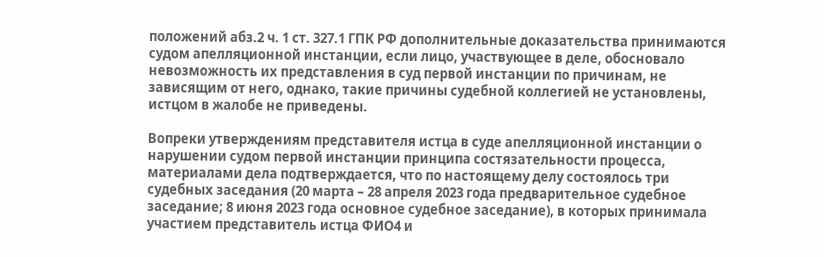положений абз.2 ч. 1 ст. 327.1 ГПК РФ дополнительные доказательства принимаются судом апелляционной инстанции, если лицо, участвующее в деле, обосновало невозможность их представления в суд первой инстанции по причинам, не зависящим от него, однако, такие причины судебной коллегией не установлены, истцом в жалобе не приведены.

Вопреки утверждениям представителя истца в суде апелляционной инстанции о нарушении судом первой инстанции принципа состязательности процесса, материалами дела подтверждается, что по настоящему делу состоялось три судебных заседания (20 марта – 28 апреля 2023 года предварительное судебное заседание; 8 июня 2023 года основное судебное заседание), в которых принимала участием представитель истца ФИО4 и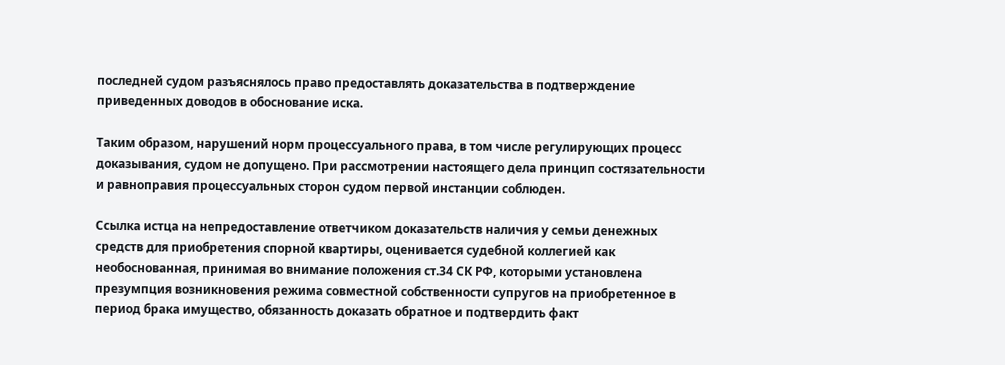последней судом разъяснялось право предоставлять доказательства в подтверждение приведенных доводов в обоснование иска.

Таким образом, нарушений норм процессуального права, в том числе регулирующих процесс доказывания, судом не допущено. При рассмотрении настоящего дела принцип состязательности и равноправия процессуальных сторон судом первой инстанции соблюден.

Ссылка истца на непредоставление ответчиком доказательств наличия у семьи денежных средств для приобретения спорной квартиры, оценивается судебной коллегией как необоснованная, принимая во внимание положения ст.34 СК РФ, которыми установлена презумпция возникновения режима совместной собственности супругов на приобретенное в период брака имущество, обязанность доказать обратное и подтвердить факт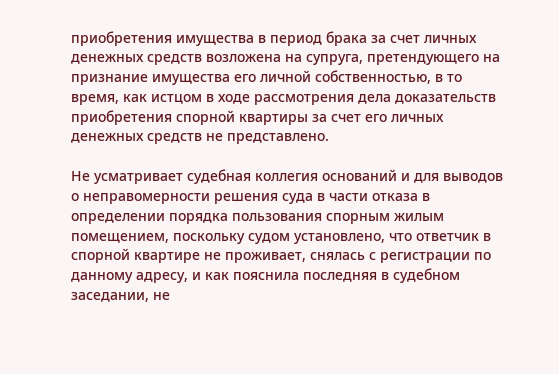приобретения имущества в период брака за счет личных денежных средств возложена на супруга, претендующего на признание имущества его личной собственностью, в то время, как истцом в ходе рассмотрения дела доказательств приобретения спорной квартиры за счет его личных денежных средств не представлено.

Не усматривает судебная коллегия оснований и для выводов о неправомерности решения суда в части отказа в определении порядка пользования спорным жилым помещением, поскольку судом установлено, что ответчик в спорной квартире не проживает, снялась с регистрации по данному адресу, и как пояснила последняя в судебном заседании, не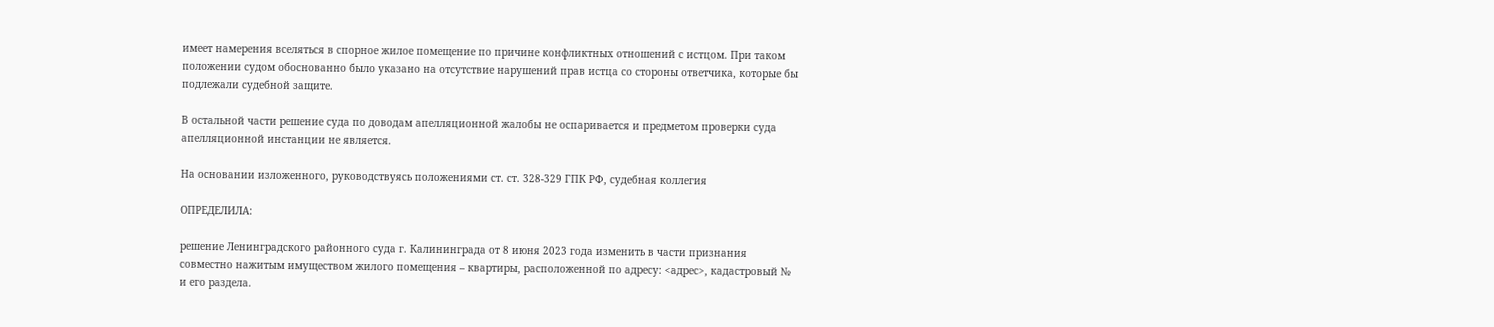имеет намерения вселяться в спорное жилое помещение по причине конфликтных отношений с истцом. При таком положении судом обоснованно было указано на отсутствие нарушений прав истца со стороны ответчика, которые бы подлежали судебной защите.

В остальной части решение суда по доводам апелляционной жалобы не оспаривается и предметом проверки суда апелляционной инстанции не является.

На основании изложенного, руководствуясь положениями ст. ст. 328-329 ГПК РФ, судебная коллегия

ОПРЕДЕЛИЛА:

решение Ленинградского районного суда г. Калининграда от 8 июня 2023 года изменить в части признания совместно нажитым имуществом жилого помещения – квартиры, расположенной по адресу: <адрес>, кадастровый № и его раздела.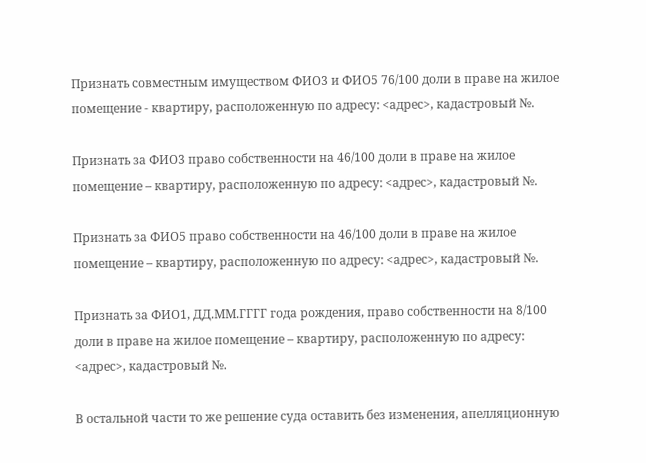Признать совместным имуществом ФИО3 и ФИО5 76/100 доли в праве на жилое помещение - квартиру, расположенную по адресу: <адрес>, кадастровый №.

Признать за ФИО3 право собственности на 46/100 доли в праве на жилое помещение – квартиру, расположенную по адресу: <адрес>, кадастровый №.

Признать за ФИО5 право собственности на 46/100 доли в праве на жилое помещение – квартиру, расположенную по адресу: <адрес>, кадастровый №.

Признать за ФИО1, ДД.ММ.ГГГГ года рождения, право собственности на 8/100 доли в праве на жилое помещение – квартиру, расположенную по адресу: <адрес>, кадастровый №.

В остальной части то же решение суда оставить без изменения, апелляционную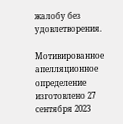жалобу без удовлетворения.

Мотивированное апелляционное определение изготовлено 27 сентября 2023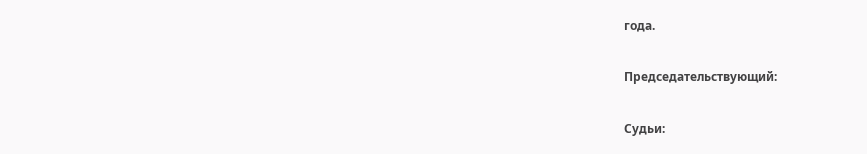года.

Председательствующий:

Судьи: